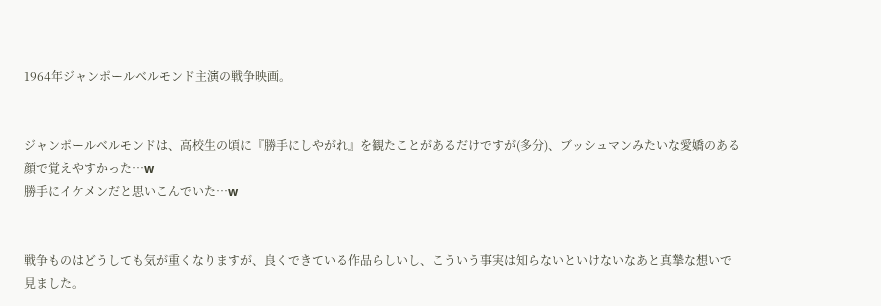1964年ジャンポールベルモンド主演の戦争映画。


ジャンポールベルモンドは、高校生の頃に『勝手にしやがれ』を観たことがあるだけですが(多分)、ブッシュマンみたいな愛嬌のある顔で覚えやすかった…w
勝手にイケメンだと思いこんでいた…w


戦争ものはどうしても気が重くなりますが、良くできている作品らしいし、こういう事実は知らないといけないなあと真摯な想いで見ました。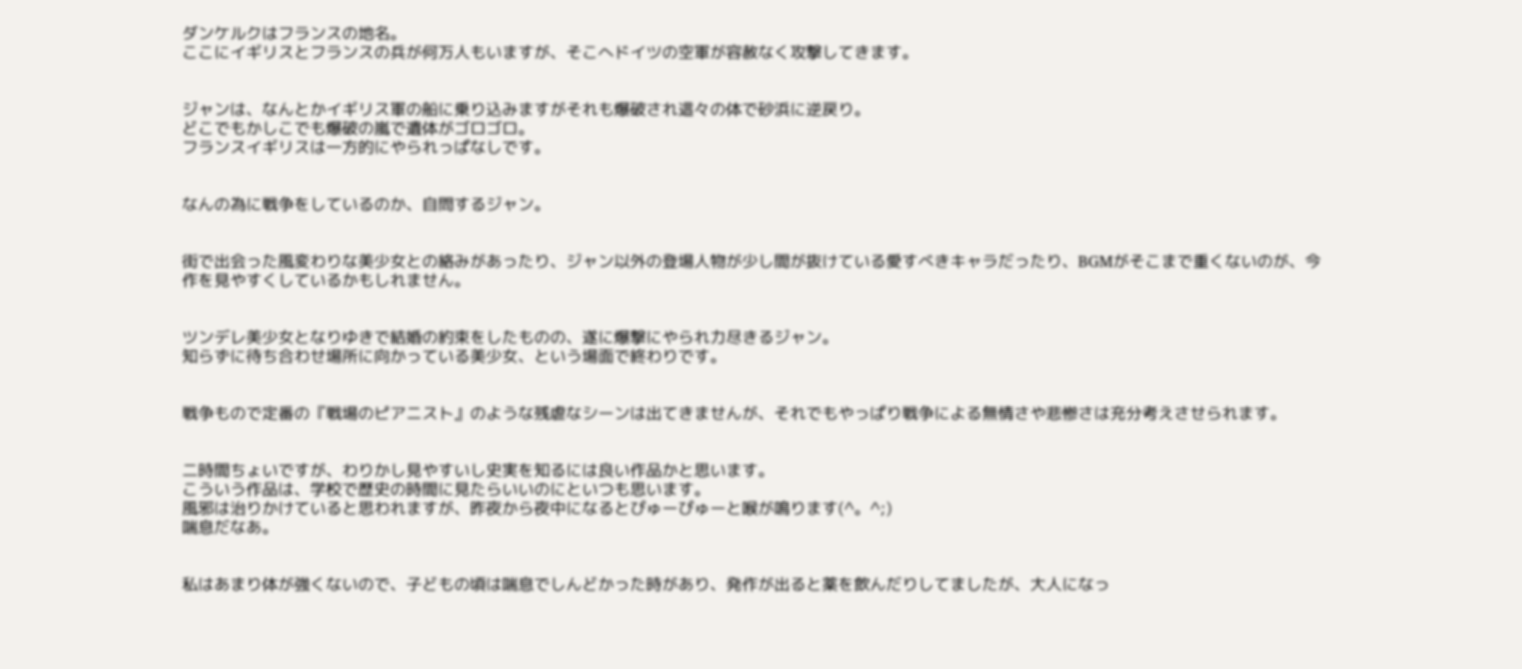ダンケルクはフランスの地名。
ここにイギリスとフランスの兵が何万人もいますが、そこへドイツの空軍が容赦なく攻撃してきます。


ジャンは、なんとかイギリス軍の船に乗り込みますがそれも爆破され這々の体で砂浜に逆戻り。
どこでもかしこでも爆破の嵐で遺体がゴロゴロ。
フランスイギリスは一方的にやられっぱなしです。


なんの為に戦争をしているのか、自問するジャン。


街で出会った風変わりな美少女との絡みがあったり、ジャン以外の登場人物が少し間が抜けている愛すべきキャラだったり、BGMがそこまで重くないのが、今作を見やすくしているかもしれません。


ツンデレ美少女となりゆきで結婚の約束をしたものの、遂に爆撃にやられ力尽きるジャン。
知らずに待ち合わせ場所に向かっている美少女、という場面で終わりです。


戦争もので定番の『戦場のピアニスト』のような残虐なシーンは出てきませんが、それでもやっぱり戦争による無情さや悲惨さは充分考えさせられます。


二時間ちょいですが、わりかし見やすいし史実を知るには良い作品かと思います。
こういう作品は、学校で歴史の時間に見たらいいのにといつも思います。
風邪は治りかけていると思われますが、昨夜から夜中になるとぴゅーぴゅーと喉が鳴ります(^。^;)
喘息だなあ。


私はあまり体が強くないので、子どもの頃は喘息でしんどかった時があり、発作が出ると薬を飲んだりしてましたが、大人になっ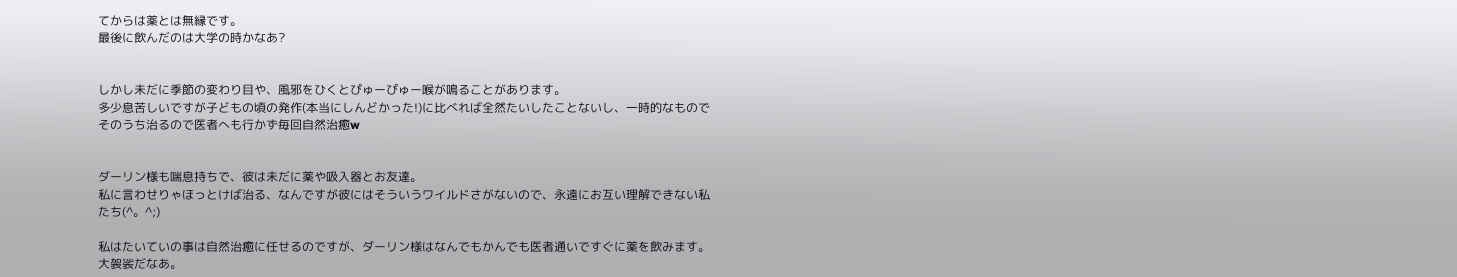てからは薬とは無縁です。
最後に飲んだのは大学の時かなあ?


しかし未だに季節の変わり目や、風邪をひくとぴゅーぴゅー喉が鳴ることがあります。
多少息苦しいですが子どもの頃の発作(本当にしんどかった!)に比べれば全然たいしたことないし、一時的なものでそのうち治るので医者へも行かず毎回自然治癒w


ダーリン様も喘息持ちで、彼は未だに薬や吸入器とお友達。
私に言わせりゃほっとけば治る、なんですが彼にはそういうワイルドさがないので、永遠にお互い理解できない私たち(^。^;)

私はたいていの事は自然治癒に任せるのですが、ダーリン様はなんでもかんでも医者通いですぐに薬を飲みます。
大袈裟だなあ。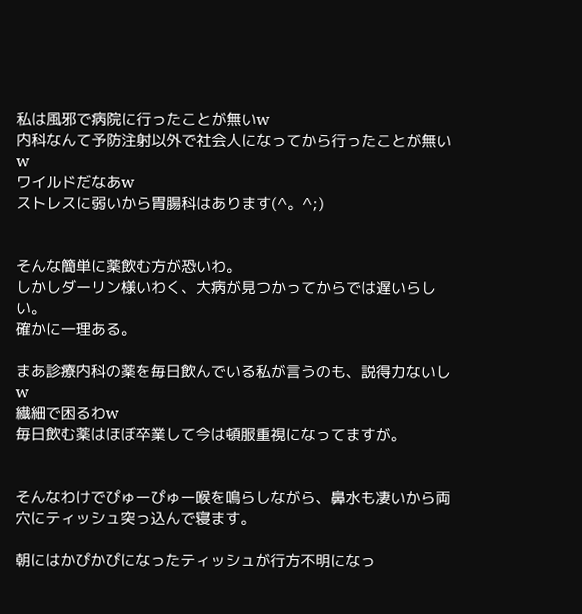私は風邪で病院に行ったことが無いw
内科なんて予防注射以外で社会人になってから行ったことが無いw
ワイルドだなあw
ストレスに弱いから胃腸科はあります(^。^;)


そんな簡単に薬飲む方が恐いわ。
しかしダーリン様いわく、大病が見つかってからでは遅いらしい。
確かに一理ある。

まあ診療内科の薬を毎日飲んでいる私が言うのも、説得力ないしw
繊細で困るわw
毎日飲む薬はほぼ卒業して今は頓服重視になってますが。


そんなわけでぴゅーぴゅー喉を鳴らしながら、鼻水も凄いから両穴にティッシュ突っ込んで寝ます。

朝にはかぴかぴになったティッシュが行方不明になっ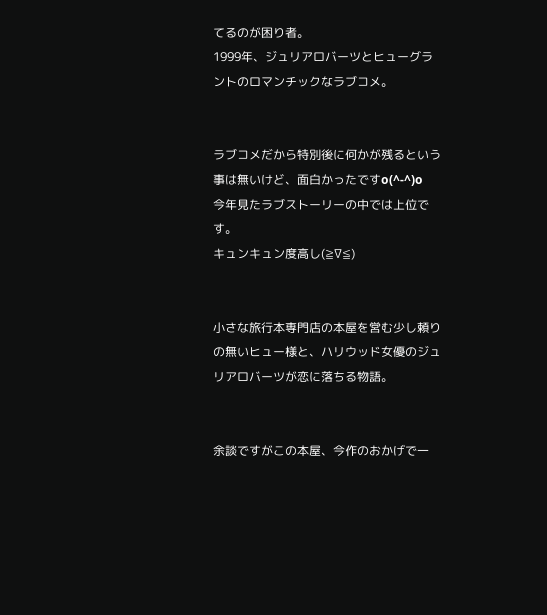てるのが困り者。
1999年、ジュリアロバーツとヒューグラントのロマンチックなラブコメ。


ラブコメだから特別後に何かが残るという事は無いけど、面白かったですo(^-^)o
今年見たラブストーリーの中では上位です。
キュンキュン度高し(≧∇≦)


小さな旅行本専門店の本屋を営む少し頼りの無いヒュー様と、ハリウッド女優のジュリアロバーツが恋に落ちる物語。


余談ですがこの本屋、今作のおかげで一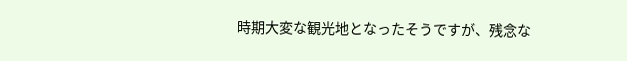時期大変な観光地となったそうですが、残念な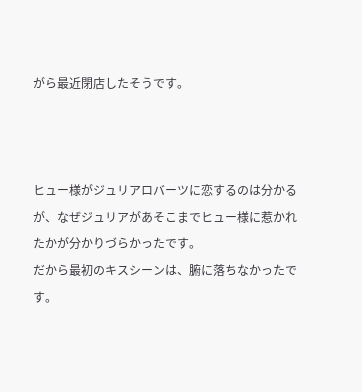がら最近閉店したそうです。



ヒュー様がジュリアロバーツに恋するのは分かるが、なぜジュリアがあそこまでヒュー様に惹かれたかが分かりづらかったです。
だから最初のキスシーンは、腑に落ちなかったです。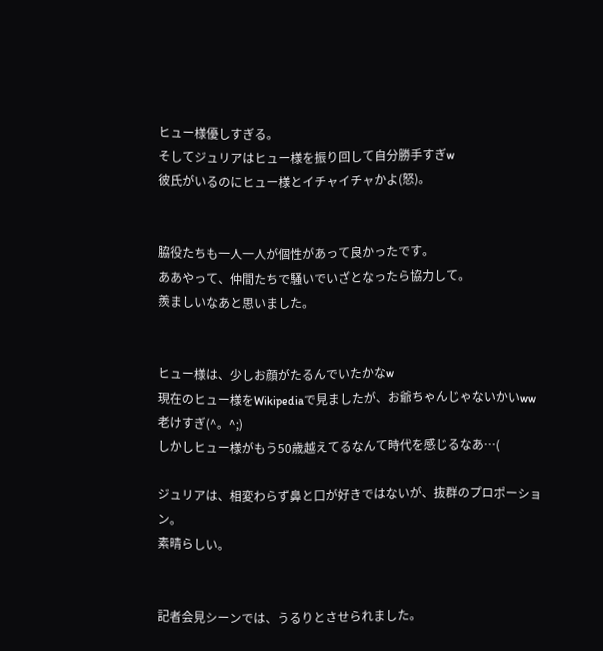ヒュー様優しすぎる。
そしてジュリアはヒュー様を振り回して自分勝手すぎw
彼氏がいるのにヒュー様とイチャイチャかよ(怒)。


脇役たちも一人一人が個性があって良かったです。
ああやって、仲間たちで騒いでいざとなったら協力して。
羨ましいなあと思いました。


ヒュー様は、少しお顔がたるんでいたかなw
現在のヒュー様をWikipediaで見ましたが、お爺ちゃんじゃないかいww
老けすぎ(^。^;)
しかしヒュー様がもう50歳越えてるなんて時代を感じるなあ…(

ジュリアは、相変わらず鼻と口が好きではないが、抜群のプロポーション。
素晴らしい。


記者会見シーンでは、うるりとさせられました。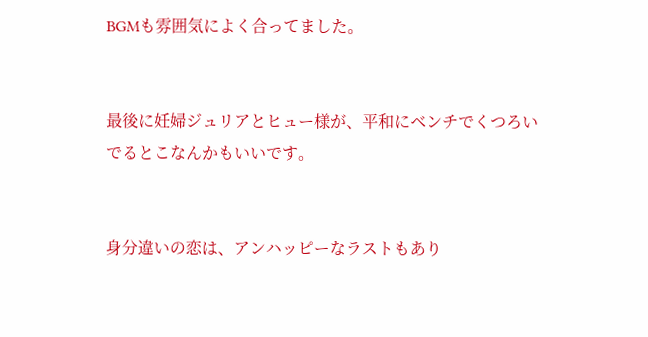BGMも雰囲気によく合ってました。


最後に妊婦ジュリアとヒュー様が、平和にベンチでくつろいでるとこなんかもいいです。


身分違いの恋は、アンハッピーなラストもあり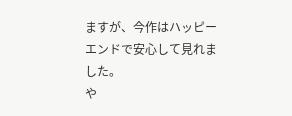ますが、今作はハッピーエンドで安心して見れました。
や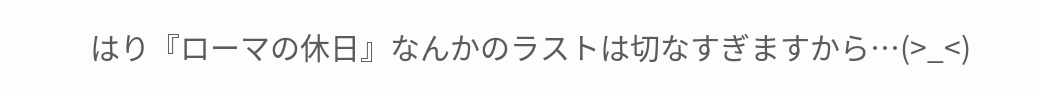はり『ローマの休日』なんかのラストは切なすぎますから…(>_<)